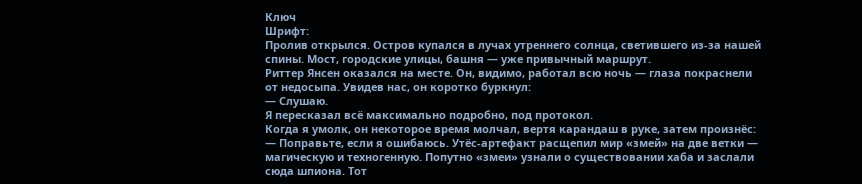Ключ
Шрифт:
Пролив открылся. Остров купался в лучах утреннего солнца, светившего из-за нашей спины. Мост, городские улицы, башня — уже привычный маршрут.
Риттер Янсен оказался на месте. Он, видимо, работал всю ночь — глаза покраснели от недосыпа. Увидев нас, он коротко буркнул:
— Слушаю.
Я пересказал всё максимально подробно, под протокол.
Когда я умолк, он некоторое время молчал, вертя карандаш в руке, затем произнёс:
— Поправьте, если я ошибаюсь. Утёс-артефакт расщепил мир «змей» на две ветки — магическую и техногенную. Попутно «змеи» узнали о существовании хаба и заслали сюда шпиона. Тот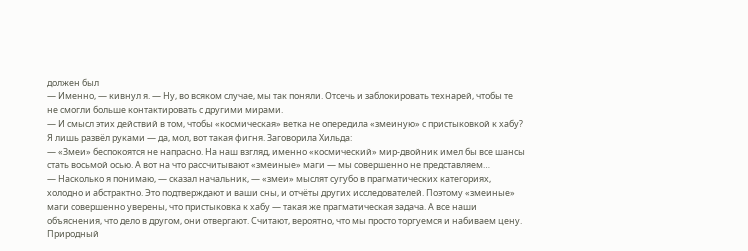должен был
— Именно, — кивнул я. — Ну, во всяком случае, мы так поняли. Отсечь и заблокировать технарей, чтобы те не смогли больше контактировать с другими мирами.
— И смысл этих действий в том, чтобы «космическая» ветка не опередила «змеиную» с пристыковкой к хабу?
Я лишь развёл руками — да, мол, вот такая фигня. Заговорила Хильда:
— «Змеи» беспокоятся не напрасно. На наш взгляд, именно «космический» мир-двойник имел бы все шансы стать восьмой осью. А вот на что рассчитывают «змеиные» маги — мы совершенно не представляем…
— Насколько я понимаю, — сказал начальник, — «змеи» мыслят сугубо в прагматических категориях, холодно и абстрактно. Это подтверждают и ваши сны, и отчёты других исследователей. Поэтому «змеиные» маги совершенно уверены, что пристыковка к хабу — такая же прагматическая задача. А все наши объяснения, что дело в другом, они отвергают. Считают, вероятно, что мы просто торгуемся и набиваем цену. Природный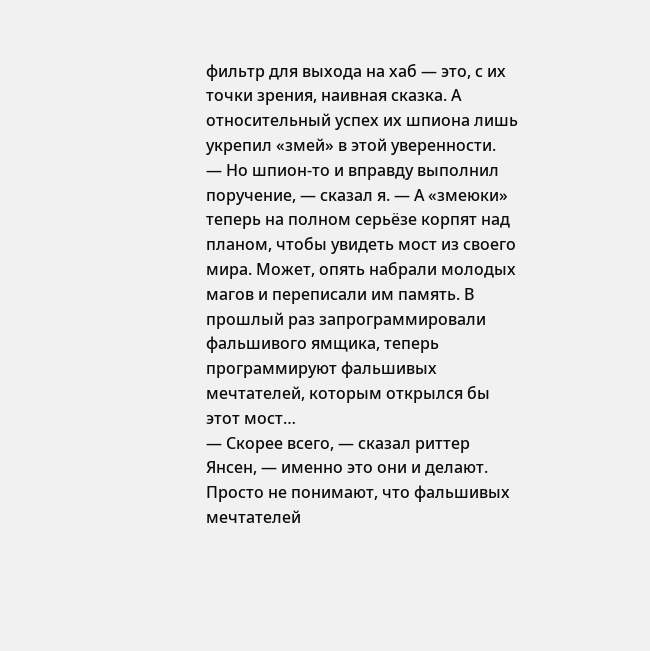фильтр для выхода на хаб — это, с их точки зрения, наивная сказка. А относительный успех их шпиона лишь укрепил «змей» в этой уверенности.
— Но шпион-то и вправду выполнил поручение, — сказал я. — А «змеюки» теперь на полном серьёзе корпят над планом, чтобы увидеть мост из своего мира. Может, опять набрали молодых магов и переписали им память. В прошлый раз запрограммировали фальшивого ямщика, теперь программируют фальшивых мечтателей, которым открылся бы этот мост…
— Скорее всего, — сказал риттер Янсен, — именно это они и делают. Просто не понимают, что фальшивых мечтателей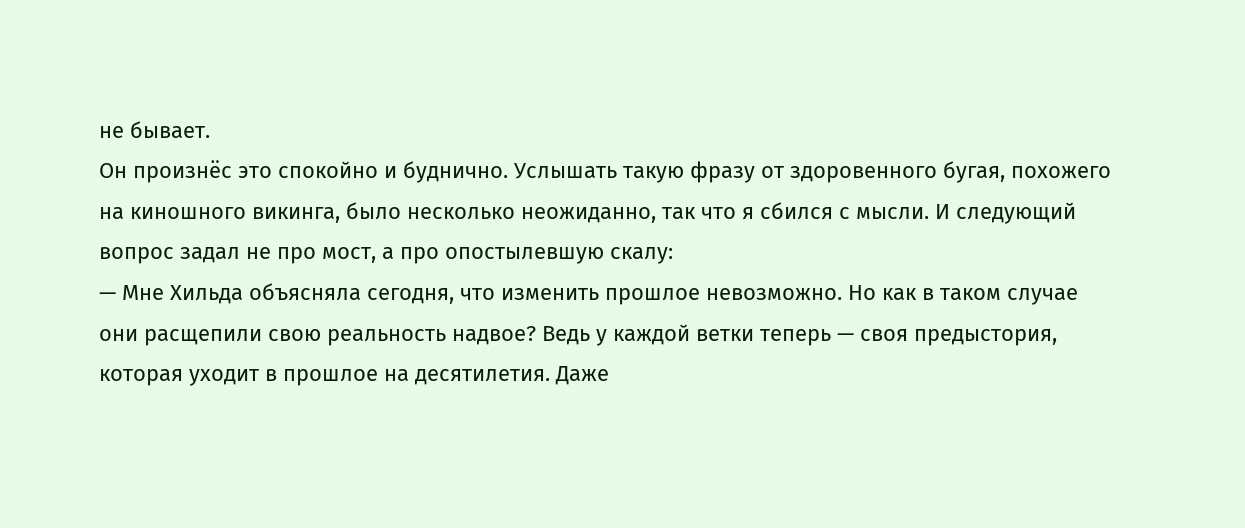не бывает.
Он произнёс это спокойно и буднично. Услышать такую фразу от здоровенного бугая, похожего на киношного викинга, было несколько неожиданно, так что я сбился с мысли. И следующий вопрос задал не про мост, а про опостылевшую скалу:
— Мне Хильда объясняла сегодня, что изменить прошлое невозможно. Но как в таком случае они расщепили свою реальность надвое? Ведь у каждой ветки теперь — своя предыстория, которая уходит в прошлое на десятилетия. Даже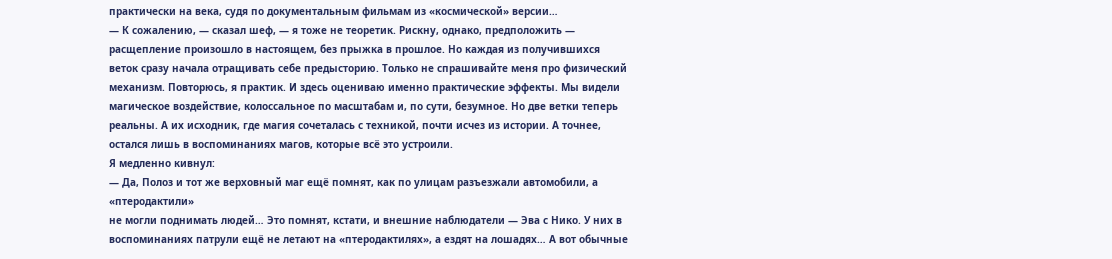практически на века, судя по документальным фильмам из «космической» версии…
— К сожалению, — сказал шеф, — я тоже не теоретик. Рискну, однако, предположить — расщепление произошло в настоящем, без прыжка в прошлое. Но каждая из получившихся веток сразу начала отращивать себе предысторию. Только не спрашивайте меня про физический механизм. Повторюсь, я практик. И здесь оцениваю именно практические эффекты. Мы видели магическое воздействие, колоссальное по масштабам и, по сути, безумное. Но две ветки теперь реальны. А их исходник, где магия сочеталась с техникой, почти исчез из истории. А точнее, остался лишь в воспоминаниях магов, которые всё это устроили.
Я медленно кивнул:
— Да, Полоз и тот же верховный маг ещё помнят, как по улицам разъезжали автомобили, а «птеродактили»
не могли поднимать людей… Это помнят, кстати, и внешние наблюдатели — Эва с Нико. У них в воспоминаниях патрули ещё не летают на «птеродактилях», а ездят на лошадях… А вот обычные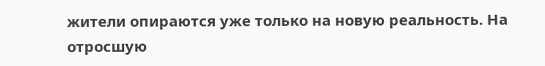жители опираются уже только на новую реальность. На отросшую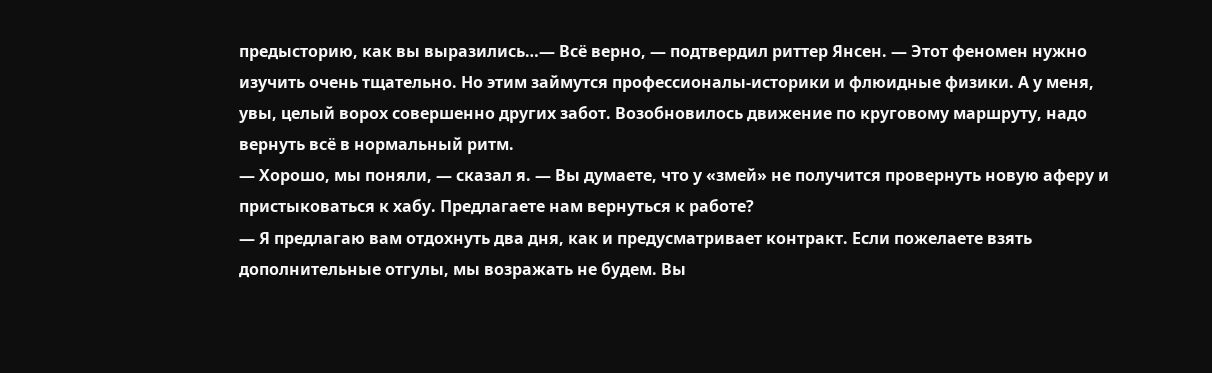предысторию, как вы выразились…— Всё верно, — подтвердил риттер Янсен. — Этот феномен нужно изучить очень тщательно. Но этим займутся профессионалы-историки и флюидные физики. А у меня, увы, целый ворох совершенно других забот. Возобновилось движение по круговому маршруту, надо вернуть всё в нормальный ритм.
— Хорошо, мы поняли, — сказал я. — Вы думаете, что у «змей» не получится провернуть новую аферу и пристыковаться к хабу. Предлагаете нам вернуться к работе?
— Я предлагаю вам отдохнуть два дня, как и предусматривает контракт. Если пожелаете взять дополнительные отгулы, мы возражать не будем. Вы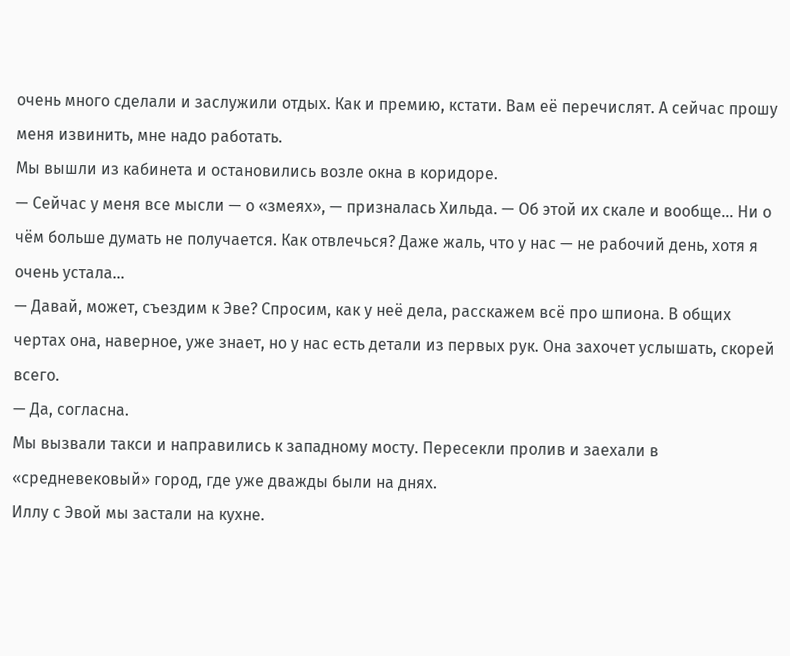очень много сделали и заслужили отдых. Как и премию, кстати. Вам её перечислят. А сейчас прошу меня извинить, мне надо работать.
Мы вышли из кабинета и остановились возле окна в коридоре.
— Сейчас у меня все мысли — о «змеях», — призналась Хильда. — Об этой их скале и вообще… Ни о чём больше думать не получается. Как отвлечься? Даже жаль, что у нас — не рабочий день, хотя я очень устала…
— Давай, может, съездим к Эве? Спросим, как у неё дела, расскажем всё про шпиона. В общих чертах она, наверное, уже знает, но у нас есть детали из первых рук. Она захочет услышать, скорей всего.
— Да, согласна.
Мы вызвали такси и направились к западному мосту. Пересекли пролив и заехали в «средневековый» город, где уже дважды были на днях.
Иллу с Эвой мы застали на кухне.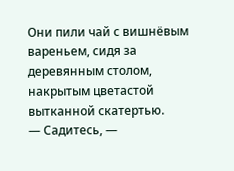Они пили чай с вишнёвым вареньем, сидя за деревянным столом, накрытым цветастой вытканной скатертью.
— Садитесь, —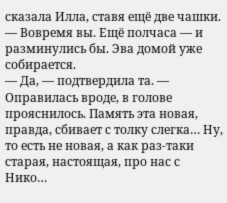сказала Илла, ставя ещё две чашки. — Вовремя вы. Ещё полчаса — и разминулись бы. Эва домой уже собирается.
— Да, — подтвердила та. — Оправилась вроде, в голове прояснилось. Память эта новая, правда, сбивает с толку слегка… Ну, то есть не новая, а как раз-таки старая, настоящая, про нас с Нико…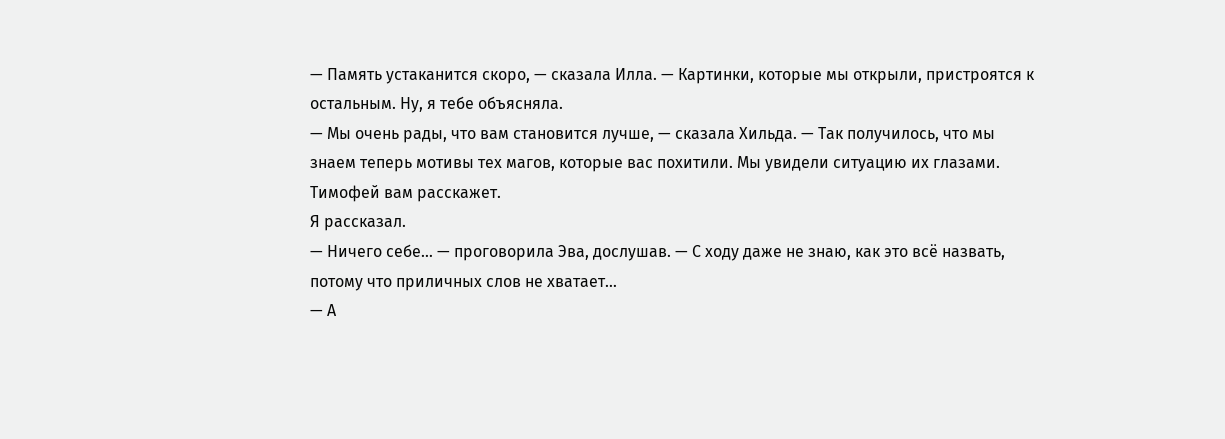— Память устаканится скоро, — сказала Илла. — Картинки, которые мы открыли, пристроятся к остальным. Ну, я тебе объясняла.
— Мы очень рады, что вам становится лучше, — сказала Хильда. — Так получилось, что мы знаем теперь мотивы тех магов, которые вас похитили. Мы увидели ситуацию их глазами. Тимофей вам расскажет.
Я рассказал.
— Ничего себе… — проговорила Эва, дослушав. — С ходу даже не знаю, как это всё назвать, потому что приличных слов не хватает…
— А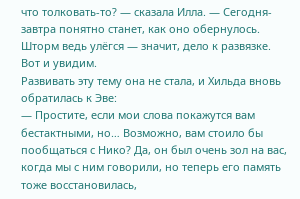что толковать-то? — сказала Илла. — Сегодня-завтра понятно станет, как оно обернулось. Шторм ведь улёгся — значит, дело к развязке. Вот и увидим.
Развивать эту тему она не стала, и Хильда вновь обратилась к Эве:
— Простите, если мои слова покажутся вам бестактными, но… Возможно, вам стоило бы пообщаться с Нико? Да, он был очень зол на вас, когда мы с ним говорили, но теперь его память тоже восстановилась,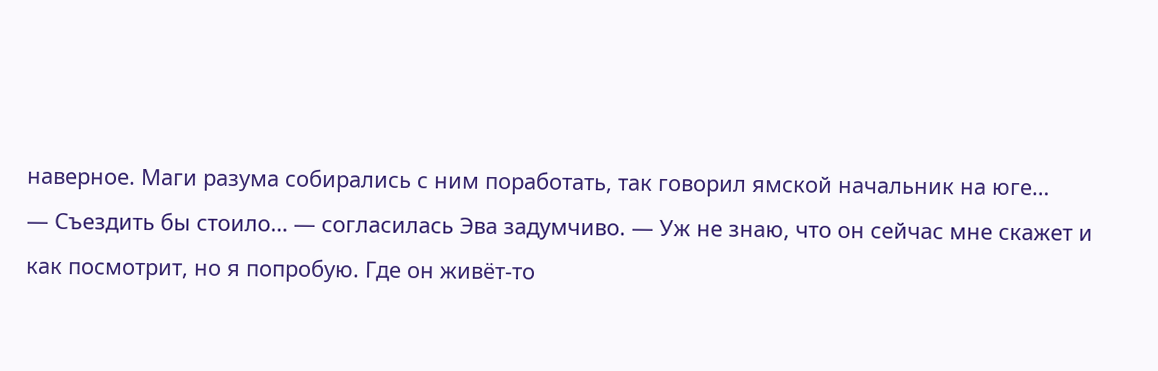наверное. Маги разума собирались с ним поработать, так говорил ямской начальник на юге…
— Съездить бы стоило… — согласилась Эва задумчиво. — Уж не знаю, что он сейчас мне скажет и как посмотрит, но я попробую. Где он живёт-то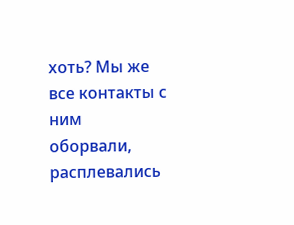хоть? Мы же все контакты с ним оборвали, расплевались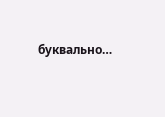буквально…